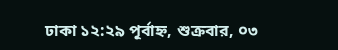ঢাকা ১২:২৯ পূর্বাহ্ন, শুক্রবার, ০৩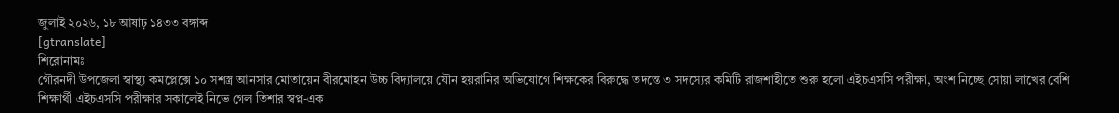জুলাই ২০২৬, ১৮ আষাঢ় ১৪৩৩ বঙ্গাব্দ
[gtranslate]
শিরোনামঃ
গৌরনদী উপজেলা স্বাস্থ্য কমপ্লেক্সে ১০ সশস্ত্র আনসার মোতায়েন বীরমোহন উচ্চ বিদ্যালয়ে যৌন হয়রানির অভিযোগে শিক্ষকের বিরুদ্ধে তদন্তে ৩ সদস্যের কমিটি রাজশাহীতে শুরু হলো এইচএসসি পরীক্ষা, অংশ নিচ্ছে সোয়া লাখের বেশি শিক্ষার্থী এইচএসসি পরীক্ষার সকালেই নিভে গেল তিশার স্বপ্ন-এক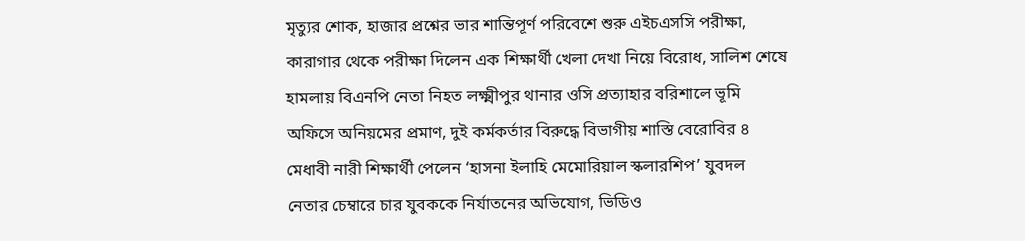মৃত্যুর শোক, হাজার প্রশ্নের ভার শান্তিপূর্ণ পরিবেশে শুরু এইচএসসি পরীক্ষা, কারাগার থেকে পরীক্ষা দিলেন এক শিক্ষার্থী খেলা দেখা নিয়ে বিরোধ, সালিশ শেষে হামলায় বিএনপি নেতা নিহত লক্ষ্মীপুর থানার ওসি প্রত্যাহার বরিশালে ভূমি অফিসে অনিয়মের প্রমাণ, দুই কর্মকর্তার বিরুদ্ধে বিভাগীয় শাস্তি বেরোবির ৪ মেধাবী নারী শিক্ষার্থী পেলেন ‘হাসনা ইলাহি মেমোরিয়াল স্কলারশিপ’ যুবদল নেতার চেম্বারে চার যুবককে নির্যাতনের অভিযোগ, ভিডিও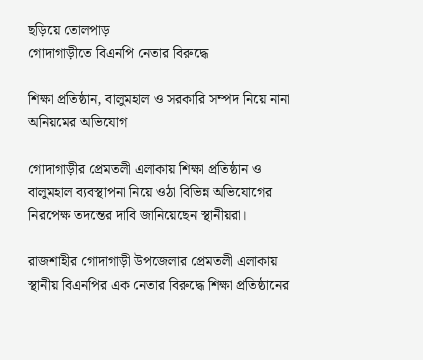ছড়িয়ে তোলপাড়
গোদাগাড়ীতে বিএনপি নেতার বিরুদ্ধে

শিক্ষা প্রতিষ্ঠান, বালুমহাল ও সরকারি সম্পদ নিয়ে নানা অনিয়মের অভিযোগ

গোদাগাড়ীর প্রেমতলী এলাকায় শিক্ষা প্রতিষ্ঠান ও বালুমহাল ব্যবস্থাপনা নিয়ে ওঠা বিভিন্ন অভিযোগের নিরপেক্ষ তদন্তের দাবি জানিয়েছেন স্থানীয়রা।

রাজশাহীর গোদাগাড়ী উপজেলার প্রেমতলী এলাকায় স্থানীয় বিএনপির এক নেতার বিরুদ্ধে শিক্ষা প্রতিষ্ঠানের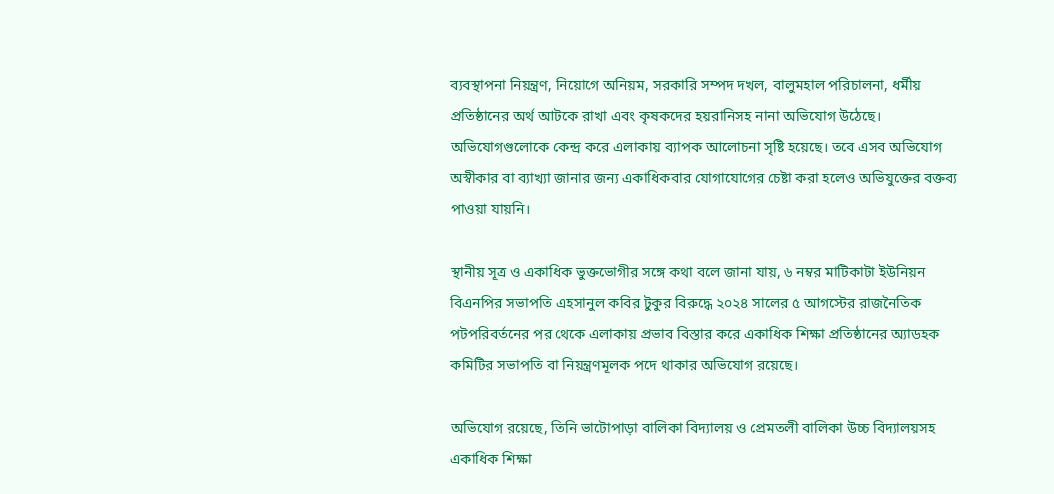ব্যবস্থাপনা নিয়ন্ত্রণ, নিয়োগে অনিয়ম, সরকারি সম্পদ দখল, বালুমহাল পরিচালনা, ধর্মীয় প্রতিষ্ঠানের অর্থ আটকে রাখা এবং কৃষকদের হয়রানিসহ নানা অভিযোগ উঠেছে। অভিযোগগুলোকে কেন্দ্র করে এলাকায় ব্যাপক আলোচনা সৃষ্টি হয়েছে। তবে এসব অভিযোগ অস্বীকার বা ব্যাখ্যা জানার জন্য একাধিকবার যোগাযোগের চেষ্টা করা হলেও অভিযুক্তের বক্তব্য পাওয়া যায়নি।

স্থানীয় সূত্র ও একাধিক ভুক্তভোগীর সঙ্গে কথা বলে জানা যায়, ৬ নম্বর মাটিকাটা ইউনিয়ন বিএনপির সভাপতি এহসানুল কবির টুকুর বিরুদ্ধে ২০২৪ সালের ৫ আগস্টের রাজনৈতিক পটপরিবর্তনের পর থেকে এলাকায় প্রভাব বিস্তার করে একাধিক শিক্ষা প্রতিষ্ঠানের অ্যাডহক কমিটির সভাপতি বা নিয়ন্ত্রণমূলক পদে থাকার অভিযোগ রয়েছে।

অভিযোগ রয়েছে, তিনি ভাটোপাড়া বালিকা বিদ্যালয় ও প্রেমতলী বালিকা উচ্চ বিদ্যালয়সহ একাধিক শিক্ষা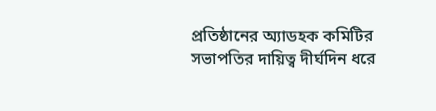প্রতিষ্ঠানের অ্যাডহক কমিটির সভাপতির দায়িত্ব দীর্ঘদিন ধরে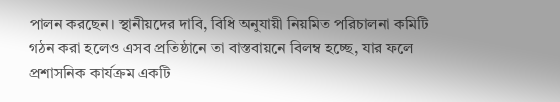পালন করছেন। স্থানীয়দের দাবি, বিধি অনুযায়ী নিয়মিত পরিচালনা কমিটি গঠন করা হলেও এসব প্রতিষ্ঠানে তা বাস্তবায়নে বিলম্ব হচ্ছে, যার ফলে প্রশাসনিক কার্যক্রম একটি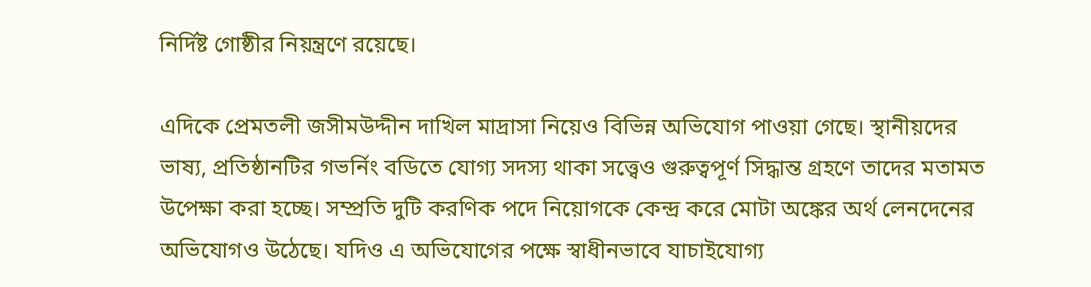নির্দিষ্ট গোষ্ঠীর নিয়ন্ত্রণে রয়েছে।

এদিকে প্রেমতলী জসীমউদ্দীন দাখিল মাদ্রাসা নিয়েও বিভিন্ন অভিযোগ পাওয়া গেছে। স্থানীয়দের ভাষ্য, প্রতিষ্ঠানটির গভর্নিং বডিতে যোগ্য সদস্য থাকা সত্ত্বেও গুরুত্বপূর্ণ সিদ্ধান্ত গ্রহণে তাদের মতামত উপেক্ষা করা হচ্ছে। সম্প্রতি দুটি করণিক পদে নিয়োগকে কেন্দ্র করে মোটা অঙ্কের অর্থ লেনদেনের অভিযোগও উঠেছে। যদিও এ অভিযোগের পক্ষে স্বাধীনভাবে যাচাইযোগ্য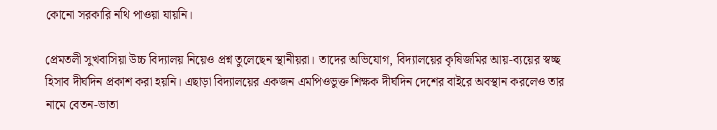কোনো সরকারি নথি পাওয়া যায়নি।

প্রেমতলী সুখবাসিয়া উচ্চ বিদ্যালয় নিয়েও প্রশ্ন তুলেছেন স্থানীয়রা। তাদের অভিযোগ, বিদ্যালয়ের কৃষিজমির আয়-ব্যয়ের স্বচ্ছ হিসাব দীর্ঘদিন প্রকাশ করা হয়নি। এছাড়া বিদ্যালয়ের একজন এমপিওভুক্ত শিক্ষক দীর্ঘদিন দেশের বাইরে অবস্থান করলেও তার নামে বেতন-ভাতা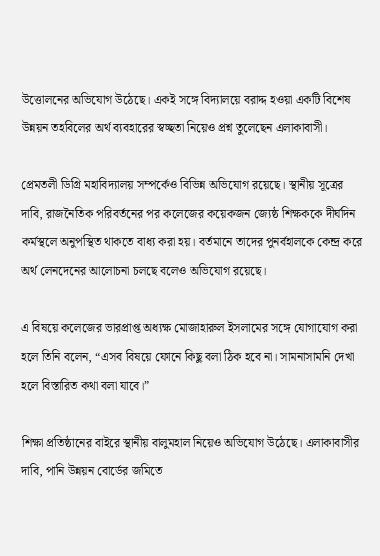উত্তোলনের অভিযোগ উঠেছে। একই সঙ্গে বিদ্যালয়ে বরাদ্দ হওয়া একটি বিশেষ উন্নয়ন তহবিলের অর্থ ব্যবহারের স্বচ্ছতা নিয়েও প্রশ্ন তুলেছেন এলাকাবাসী।

প্রেমতলী ডিগ্রি মহাবিদ্যালয় সম্পর্কেও বিভিন্ন অভিযোগ রয়েছে। স্থানীয় সূত্রের দাবি, রাজনৈতিক পরিবর্তনের পর কলেজের কয়েকজন জ্যেষ্ঠ শিক্ষককে দীর্ঘদিন কর্মস্থলে অনুপস্থিত থাকতে বাধ্য করা হয়। বর্তমানে তাদের পুনর্বহালকে কেন্দ্র করে অর্থ লেনদেনের আলোচনা চলছে বলেও অভিযোগ রয়েছে।

এ বিষয়ে কলেজের ভারপ্রাপ্ত অধ্যক্ষ মোজাহারুল ইসলামের সঙ্গে যোগাযোগ করা হলে তিনি বলেন, “এসব বিষয়ে ফোনে কিছু বলা ঠিক হবে না। সামনাসামনি দেখা হলে বিস্তারিত কথা বলা যাবে।”

শিক্ষা প্রতিষ্ঠানের বাইরে স্থানীয় বালুমহাল নিয়েও অভিযোগ উঠেছে। এলাকাবাসীর দাবি, পানি উন্নয়ন বোর্ডের জমিতে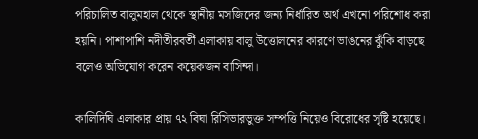পরিচালিত বালুমহাল থেকে স্থানীয় মসজিদের জন্য নির্ধারিত অর্থ এখনো পরিশোধ করা হয়নি। পাশাপাশি নদীতীরবর্তী এলাকায় বালু উত্তোলনের কারণে ভাঙনের ঝুঁকি বাড়ছে বলেও অভিযোগ করেন কয়েকজন বাসিন্দা।

কালিদিঘি এলাকার প্রায় ৭২ বিঘা রিসিভারভুক্ত সম্পত্তি নিয়েও বিরোধের সৃষ্টি হয়েছে।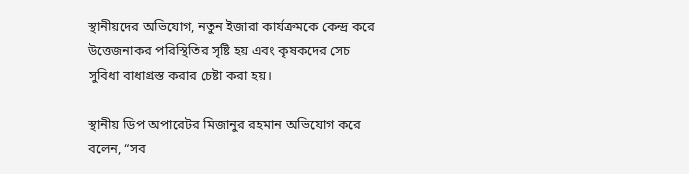স্থানীয়দের অভিযোগ, নতুন ইজারা কার্যক্রমকে কেন্দ্র করে উত্তেজনাকর পরিস্থিতির সৃষ্টি হয় এবং কৃষকদের সেচ সুবিধা বাধাগ্রস্ত করার চেষ্টা করা হয়।

স্থানীয় ডিপ অপারেটর মিজানুর রহমান অভিযোগ করে বলেন, “সব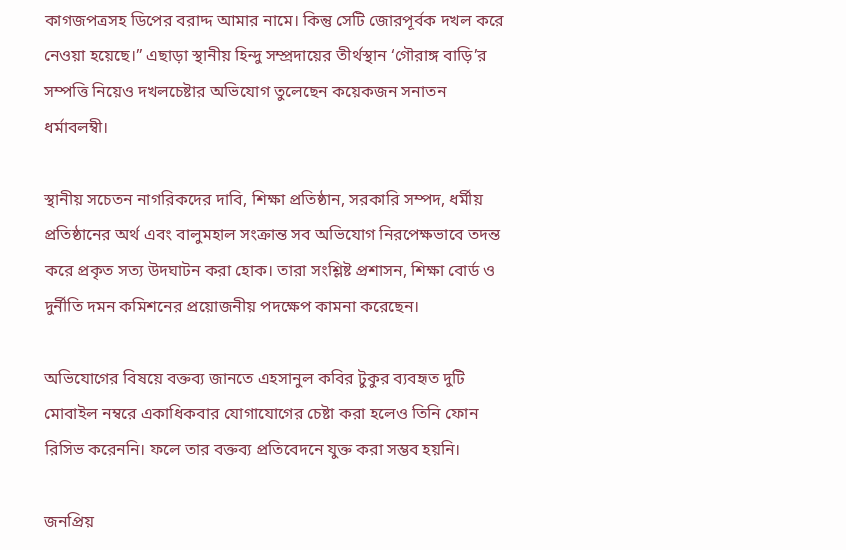কাগজপত্রসহ ডিপের বরাদ্দ আমার নামে। কিন্তু সেটি জোরপূর্বক দখল করে নেওয়া হয়েছে।” এছাড়া স্থানীয় হিন্দু সম্প্রদায়ের তীর্থস্থান ‘গৌরাঙ্গ বাড়ি’র সম্পত্তি নিয়েও দখলচেষ্টার অভিযোগ তুলেছেন কয়েকজন সনাতন ধর্মাবলম্বী।

স্থানীয় সচেতন নাগরিকদের দাবি, শিক্ষা প্রতিষ্ঠান, সরকারি সম্পদ, ধর্মীয় প্রতিষ্ঠানের অর্থ এবং বালুমহাল সংক্রান্ত সব অভিযোগ নিরপেক্ষভাবে তদন্ত করে প্রকৃত সত্য উদঘাটন করা হোক। তারা সংশ্লিষ্ট প্রশাসন, শিক্ষা বোর্ড ও দুর্নীতি দমন কমিশনের প্রয়োজনীয় পদক্ষেপ কামনা করেছেন।

অভিযোগের বিষয়ে বক্তব্য জানতে এহসানুল কবির টুকুর ব্যবহৃত দুটি মোবাইল নম্বরে একাধিকবার যোগাযোগের চেষ্টা করা হলেও তিনি ফোন রিসিভ করেননি। ফলে তার বক্তব্য প্রতিবেদনে যুক্ত করা সম্ভব হয়নি।

জনপ্রিয়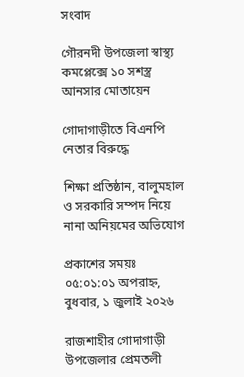সংবাদ

গৌরনদী উপজেলা স্বাস্থ্য কমপ্লেক্সে ১০ সশস্ত্র আনসার মোতায়েন

গোদাগাড়ীতে বিএনপি নেতার বিরুদ্ধে

শিক্ষা প্রতিষ্ঠান, বালুমহাল ও সরকারি সম্পদ নিয়ে নানা অনিয়মের অভিযোগ

প্রকাশের সময়ঃ ০৫:০১:০১ অপরাহ্ন, বুধবার, ১ জুলাই ২০২৬

রাজশাহীর গোদাগাড়ী উপজেলার প্রেমতলী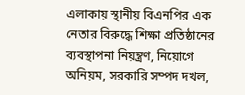এলাকায় স্থানীয় বিএনপির এক নেতার বিরুদ্ধে শিক্ষা প্রতিষ্ঠানের ব্যবস্থাপনা নিয়ন্ত্রণ, নিয়োগে অনিয়ম, সরকারি সম্পদ দখল,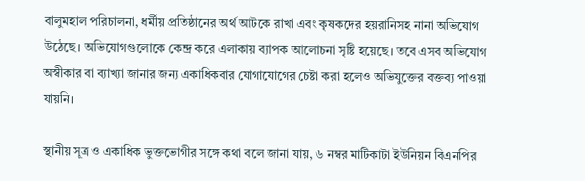বালুমহাল পরিচালনা, ধর্মীয় প্রতিষ্ঠানের অর্থ আটকে রাখা এবং কৃষকদের হয়রানিসহ নানা অভিযোগ উঠেছে। অভিযোগগুলোকে কেন্দ্র করে এলাকায় ব্যাপক আলোচনা সৃষ্টি হয়েছে। তবে এসব অভিযোগ অস্বীকার বা ব্যাখ্যা জানার জন্য একাধিকবার যোগাযোগের চেষ্টা করা হলেও অভিযুক্তের বক্তব্য পাওয়া যায়নি।

স্থানীয় সূত্র ও একাধিক ভুক্তভোগীর সঙ্গে কথা বলে জানা যায়, ৬ নম্বর মাটিকাটা ইউনিয়ন বিএনপির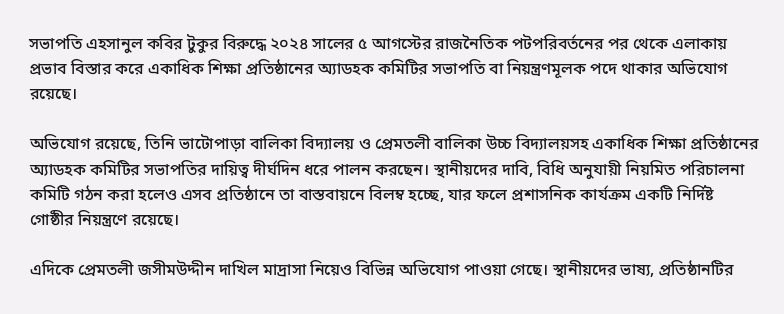সভাপতি এহসানুল কবির টুকুর বিরুদ্ধে ২০২৪ সালের ৫ আগস্টের রাজনৈতিক পটপরিবর্তনের পর থেকে এলাকায় প্রভাব বিস্তার করে একাধিক শিক্ষা প্রতিষ্ঠানের অ্যাডহক কমিটির সভাপতি বা নিয়ন্ত্রণমূলক পদে থাকার অভিযোগ রয়েছে।

অভিযোগ রয়েছে, তিনি ভাটোপাড়া বালিকা বিদ্যালয় ও প্রেমতলী বালিকা উচ্চ বিদ্যালয়সহ একাধিক শিক্ষা প্রতিষ্ঠানের অ্যাডহক কমিটির সভাপতির দায়িত্ব দীর্ঘদিন ধরে পালন করছেন। স্থানীয়দের দাবি, বিধি অনুযায়ী নিয়মিত পরিচালনা কমিটি গঠন করা হলেও এসব প্রতিষ্ঠানে তা বাস্তবায়নে বিলম্ব হচ্ছে, যার ফলে প্রশাসনিক কার্যক্রম একটি নির্দিষ্ট গোষ্ঠীর নিয়ন্ত্রণে রয়েছে।

এদিকে প্রেমতলী জসীমউদ্দীন দাখিল মাদ্রাসা নিয়েও বিভিন্ন অভিযোগ পাওয়া গেছে। স্থানীয়দের ভাষ্য, প্রতিষ্ঠানটির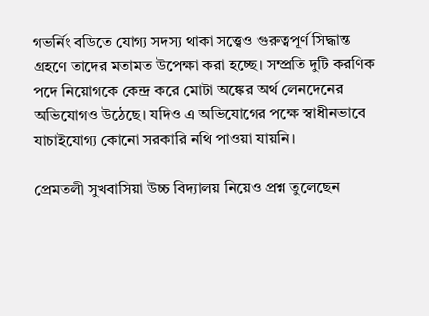গভর্নিং বডিতে যোগ্য সদস্য থাকা সত্ত্বেও গুরুত্বপূর্ণ সিদ্ধান্ত গ্রহণে তাদের মতামত উপেক্ষা করা হচ্ছে। সম্প্রতি দুটি করণিক পদে নিয়োগকে কেন্দ্র করে মোটা অঙ্কের অর্থ লেনদেনের অভিযোগও উঠেছে। যদিও এ অভিযোগের পক্ষে স্বাধীনভাবে যাচাইযোগ্য কোনো সরকারি নথি পাওয়া যায়নি।

প্রেমতলী সুখবাসিয়া উচ্চ বিদ্যালয় নিয়েও প্রশ্ন তুলেছেন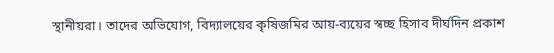স্থানীয়রা। তাদের অভিযোগ, বিদ্যালয়ের কৃষিজমির আয়-ব্যয়ের স্বচ্ছ হিসাব দীর্ঘদিন প্রকাশ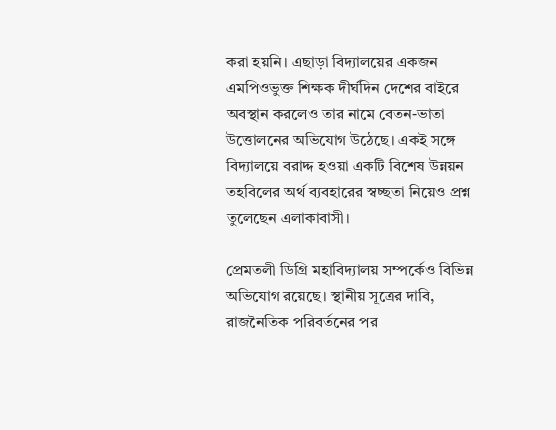করা হয়নি। এছাড়া বিদ্যালয়ের একজন এমপিওভুক্ত শিক্ষক দীর্ঘদিন দেশের বাইরে অবস্থান করলেও তার নামে বেতন-ভাতা উত্তোলনের অভিযোগ উঠেছে। একই সঙ্গে বিদ্যালয়ে বরাদ্দ হওয়া একটি বিশেষ উন্নয়ন তহবিলের অর্থ ব্যবহারের স্বচ্ছতা নিয়েও প্রশ্ন তুলেছেন এলাকাবাসী।

প্রেমতলী ডিগ্রি মহাবিদ্যালয় সম্পর্কেও বিভিন্ন অভিযোগ রয়েছে। স্থানীয় সূত্রের দাবি, রাজনৈতিক পরিবর্তনের পর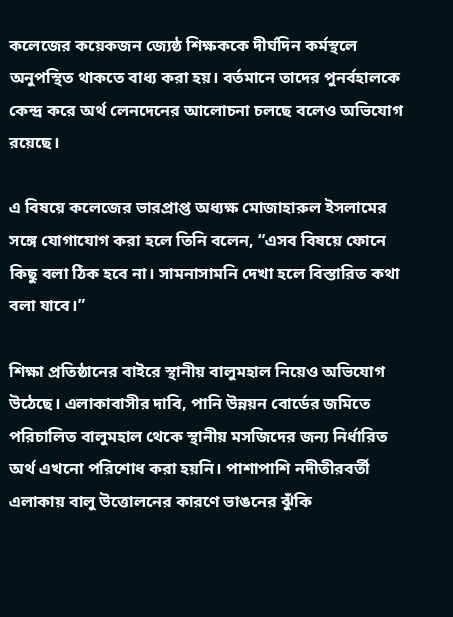কলেজের কয়েকজন জ্যেষ্ঠ শিক্ষককে দীর্ঘদিন কর্মস্থলে অনুপস্থিত থাকতে বাধ্য করা হয়। বর্তমানে তাদের পুনর্বহালকে কেন্দ্র করে অর্থ লেনদেনের আলোচনা চলছে বলেও অভিযোগ রয়েছে।

এ বিষয়ে কলেজের ভারপ্রাপ্ত অধ্যক্ষ মোজাহারুল ইসলামের সঙ্গে যোগাযোগ করা হলে তিনি বলেন, “এসব বিষয়ে ফোনে কিছু বলা ঠিক হবে না। সামনাসামনি দেখা হলে বিস্তারিত কথা বলা যাবে।”

শিক্ষা প্রতিষ্ঠানের বাইরে স্থানীয় বালুমহাল নিয়েও অভিযোগ উঠেছে। এলাকাবাসীর দাবি, পানি উন্নয়ন বোর্ডের জমিতে পরিচালিত বালুমহাল থেকে স্থানীয় মসজিদের জন্য নির্ধারিত অর্থ এখনো পরিশোধ করা হয়নি। পাশাপাশি নদীতীরবর্তী এলাকায় বালু উত্তোলনের কারণে ভাঙনের ঝুঁকি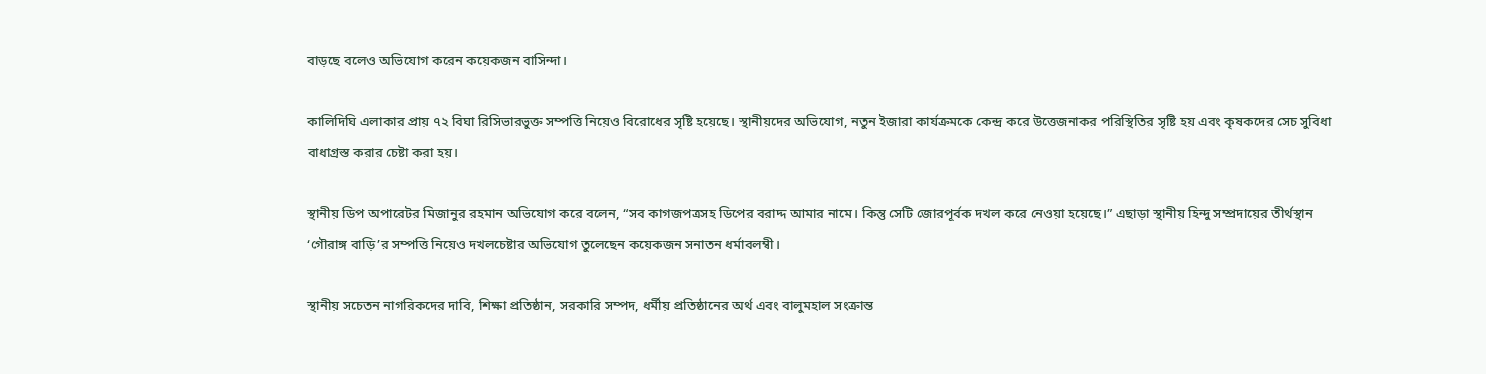বাড়ছে বলেও অভিযোগ করেন কয়েকজন বাসিন্দা।

কালিদিঘি এলাকার প্রায় ৭২ বিঘা রিসিভারভুক্ত সম্পত্তি নিয়েও বিরোধের সৃষ্টি হয়েছে। স্থানীয়দের অভিযোগ, নতুন ইজারা কার্যক্রমকে কেন্দ্র করে উত্তেজনাকর পরিস্থিতির সৃষ্টি হয় এবং কৃষকদের সেচ সুবিধা বাধাগ্রস্ত করার চেষ্টা করা হয়।

স্থানীয় ডিপ অপারেটর মিজানুর রহমান অভিযোগ করে বলেন, “সব কাগজপত্রসহ ডিপের বরাদ্দ আমার নামে। কিন্তু সেটি জোরপূর্বক দখল করে নেওয়া হয়েছে।” এছাড়া স্থানীয় হিন্দু সম্প্রদায়ের তীর্থস্থান ‘গৌরাঙ্গ বাড়ি’র সম্পত্তি নিয়েও দখলচেষ্টার অভিযোগ তুলেছেন কয়েকজন সনাতন ধর্মাবলম্বী।

স্থানীয় সচেতন নাগরিকদের দাবি, শিক্ষা প্রতিষ্ঠান, সরকারি সম্পদ, ধর্মীয় প্রতিষ্ঠানের অর্থ এবং বালুমহাল সংক্রান্ত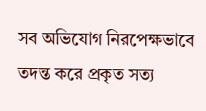সব অভিযোগ নিরপেক্ষভাবে তদন্ত করে প্রকৃত সত্য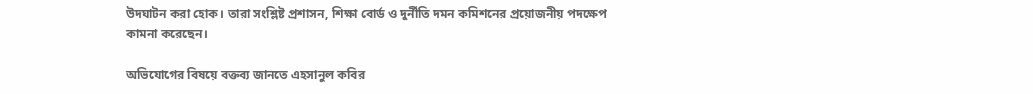উদঘাটন করা হোক। তারা সংশ্লিষ্ট প্রশাসন, শিক্ষা বোর্ড ও দুর্নীতি দমন কমিশনের প্রয়োজনীয় পদক্ষেপ কামনা করেছেন।

অভিযোগের বিষয়ে বক্তব্য জানতে এহসানুল কবির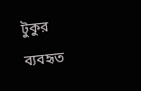টুকুর ব্যবহৃত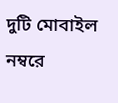দুটি মোবাইল নম্বরে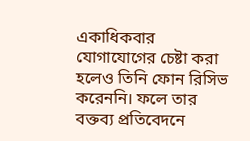একাধিকবার যোগাযোগের চেষ্টা করা হলেও তিনি ফোন রিসিভ করেননি। ফলে তার বক্তব্য প্রতিবেদনে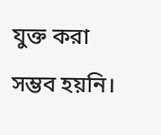যুক্ত করা সম্ভব হয়নি।